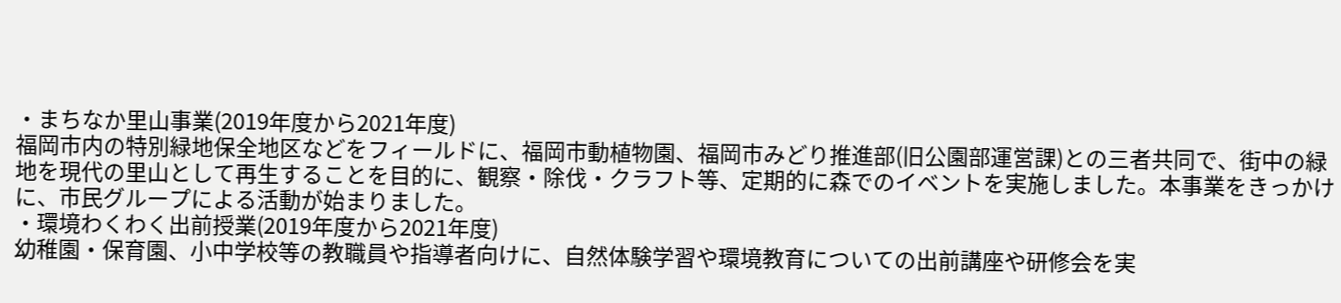・まちなか里山事業(2019年度から2021年度)
福岡市内の特別緑地保全地区などをフィールドに、福岡市動植物園、福岡市みどり推進部(旧公園部運営課)との三者共同で、街中の緑地を現代の里山として再生することを目的に、観察・除伐・クラフト等、定期的に森でのイベントを実施しました。本事業をきっかけに、市民グループによる活動が始まりました。
・環境わくわく出前授業(2019年度から2021年度)
幼稚園・保育園、小中学校等の教職員や指導者向けに、自然体験学習や環境教育についての出前講座や研修会を実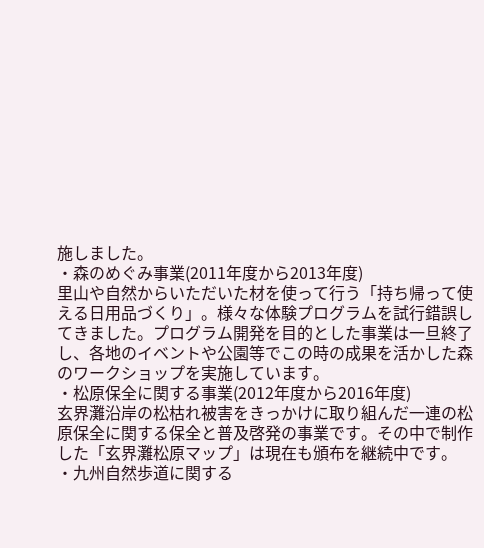施しました。
・森のめぐみ事業(2011年度から2013年度)
里山や自然からいただいた材を使って行う「持ち帰って使える日用品づくり」。様々な体験プログラムを試行錯誤してきました。プログラム開発を目的とした事業は一旦終了し、各地のイベントや公園等でこの時の成果を活かした森のワークショップを実施しています。
・松原保全に関する事業(2012年度から2016年度)
玄界灘沿岸の松枯れ被害をきっかけに取り組んだ一連の松原保全に関する保全と普及啓発の事業です。その中で制作した「玄界灘松原マップ」は現在も頒布を継続中です。
・九州自然歩道に関する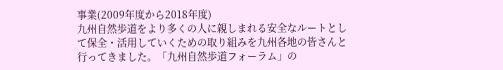事業(2009年度から2018年度)
九州自然歩道をより多くの人に親しまれる安全なルートとして保全・活用していくための取り組みを九州各地の皆さんと行ってきました。「九州自然歩道フォーラム」の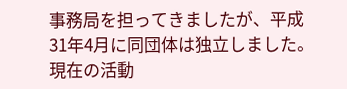事務局を担ってきましたが、平成31年4月に同団体は独立しました。現在の活動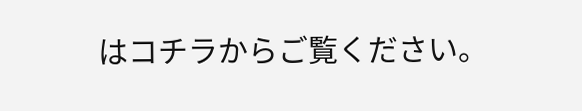はコチラからご覧ください。